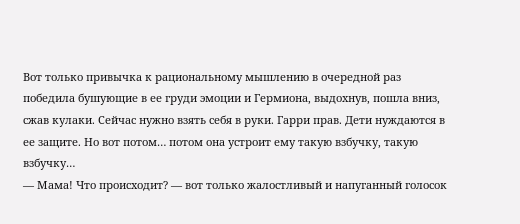Вот только привычка к рациональному мышлению в очередной раз победила бушующие в ее груди эмоции и Гермиона, выдохнув, пошла вниз, сжав кулаки. Сейчас нужно взять себя в руки. Гарри прав. Дети нуждаются в ее защите. Но вот потом… потом она устроит ему такую взбучку, такую взбучку…
— Мама! Что происходит? — вот только жалостливый и напуганный голосок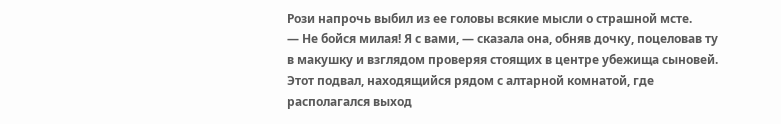Рози напрочь выбил из ее головы всякие мысли о страшной мсте.
— Не бойся милая! Я с вами, — сказала она, обняв дочку, поцеловав ту в макушку и взглядом проверяя стоящих в центре убежища сыновей. Этот подвал, находящийся рядом с алтарной комнатой, где располагался выход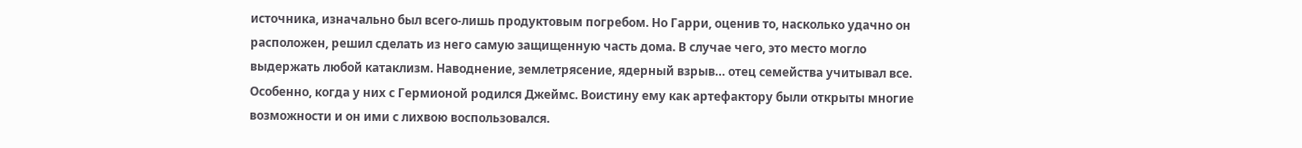источника, изначально был всего-лишь продуктовым погребом. Но Гарри, оценив то, насколько удачно он расположен, решил сделать из него самую защищенную часть дома. В случае чего, это место могло выдержать любой катаклизм. Наводнение, землетрясение, ядерный взрыв… отец семейства учитывал все. Особенно, когда у них с Гермионой родился Джеймс. Воистину ему как артефактору были открыты многие возможности и он ими с лихвою воспользовался.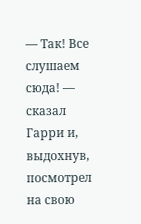— Так! Все слушаем сюда! — сказал Гарри и, выдохнув, посмотрел на свою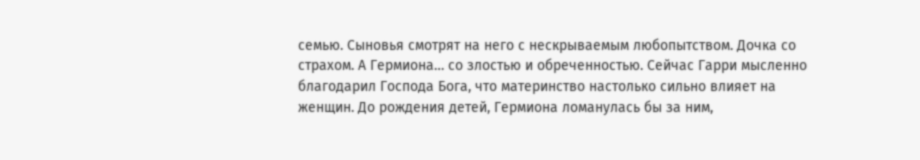семью. Сыновья смотрят на него с нескрываемым любопытством. Дочка со страхом. А Гермиона… со злостью и обреченностью. Сейчас Гарри мысленно благодарил Господа Бога, что материнство настолько сильно влияет на женщин. До рождения детей, Гермиона ломанулась бы за ним,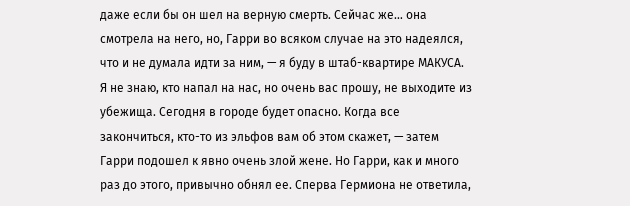даже если бы он шел на верную смерть. Сейчас же… она смотрела на него, но, Гарри во всяком случае на это надеялся, что и не думала идти за ним, — я буду в штаб-квартире МАКУСА. Я не знаю, кто напал на нас, но очень вас прошу, не выходите из убежища. Сегодня в городе будет опасно. Когда все закончиться, кто-то из эльфов вам об этом скажет, — затем Гарри подошел к явно очень злой жене. Но Гарри, как и много раз до этого, привычно обнял ее. Сперва Гермиона не ответила,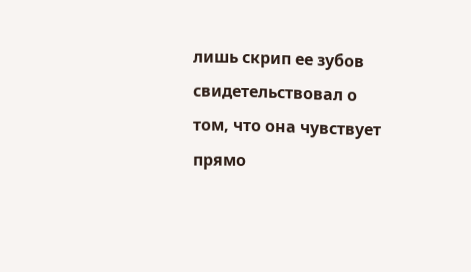лишь скрип ее зубов свидетельствовал о том, что она чувствует прямо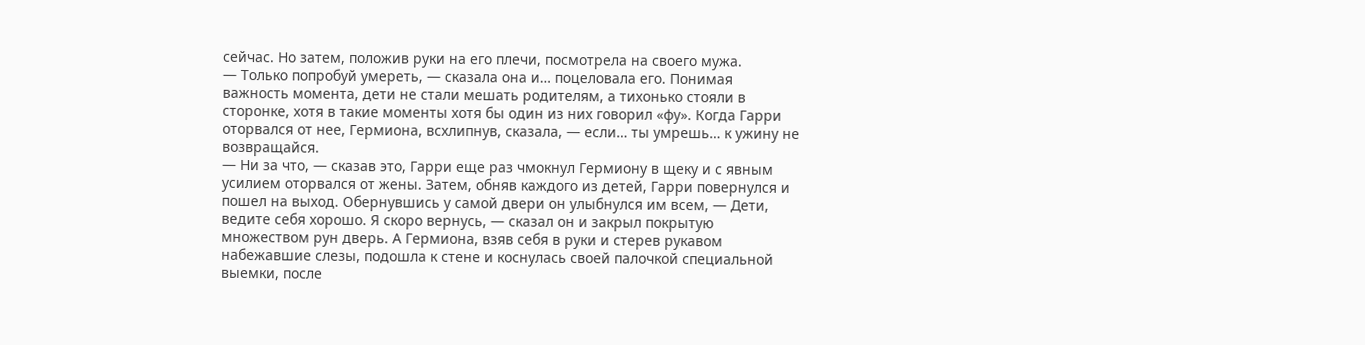сейчас. Но затем, положив руки на его плечи, посмотрела на своего мужа.
— Только попробуй умереть, — сказала она и… поцеловала его. Понимая важность момента, дети не стали мешать родителям, а тихонько стояли в сторонке, хотя в такие моменты хотя бы один из них говорил «фу». Когда Гарри оторвался от нее, Гермиона, всхлипнув, сказала, — если… ты умрешь… к ужину не возвращайся.
— Ни за что, — сказав это, Гарри еще раз чмокнул Гермиону в щеку и с явным усилием оторвался от жены. Затем, обняв каждого из детей, Гарри повернулся и пошел на выход. Обернувшись у самой двери он улыбнулся им всем, — Дети, ведите себя хорошо. Я скоро вернусь, — сказал он и закрыл покрытую множеством рун дверь. А Гермиона, взяв себя в руки и стерев рукавом набежавшие слезы, подошла к стене и коснулась своей палочкой специальной выемки, после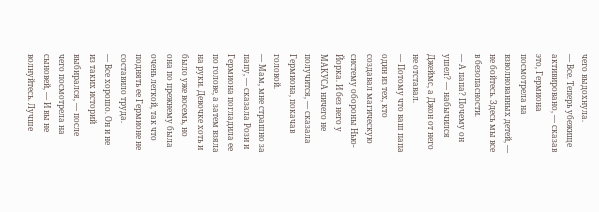чего выдохнула.
— Все. Теперь убежище активировано, — сказав это, Гермиона посмотрела на взволнованных детей, — не бойтесь. Здесь мы все в безопасности.
— А папа? Почему он ушел? — набычился Джеймс, а Джон от него не отставал.
— Потому что ваш папа один из тех, кто создавал магическую систему обороны Нью-Йорка. И без него у МАКУСА ничего не получится, — сказала Гермиона, покачав головой.
— Мам, мне страшно за папу, — сказала Рози и Гермиона погладила ее по голове, а затем взяла на руки. Девочке хоть и было уже восемь, но она по прежнему была очень легкой, так что поднять ее Гермионе не составило труда.
— Все хорошо. Он и не из таких историй выбирался, — после чего посмотрела на сыновей, — И вы не волнуйтесь. Лучше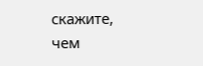скажите, чем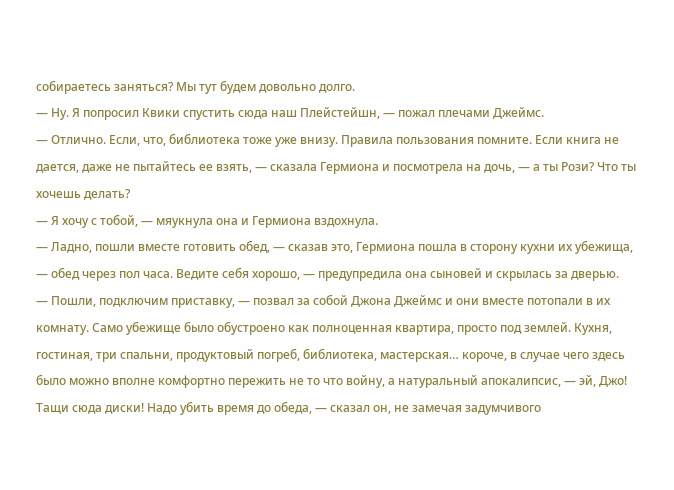собираетесь заняться? Мы тут будем довольно долго.
— Ну. Я попросил Квики спустить сюда наш Плейстейшн, — пожал плечами Джеймс.
— Отлично. Если, что, библиотека тоже уже внизу. Правила пользования помните. Если книга не дается, даже не пытайтесь ее взять, — сказала Гермиона и посмотрела на дочь, — а ты Рози? Что ты хочешь делать?
— Я хочу с тобой, — мяукнула она и Гермиона вздохнула.
— Ладно, пошли вместе готовить обед, — сказав это, Гермиона пошла в сторону кухни их убежища, — обед через пол часа. Ведите себя хорошо, — предупредила она сыновей и скрылась за дверью.
— Пошли, подключим приставку, — позвал за собой Джона Джеймс и они вместе потопали в их комнату. Само убежище было обустроено как полноценная квартира, просто под землей. Кухня, гостиная, три спальни, продуктовый погреб, библиотека, мастерская… короче, в случае чего здесь было можно вполне комфортно пережить не то что войну, а натуральный апокалипсис, — эй, Джо! Тащи сюда диски! Надо убить время до обеда, — сказал он, не замечая задумчивого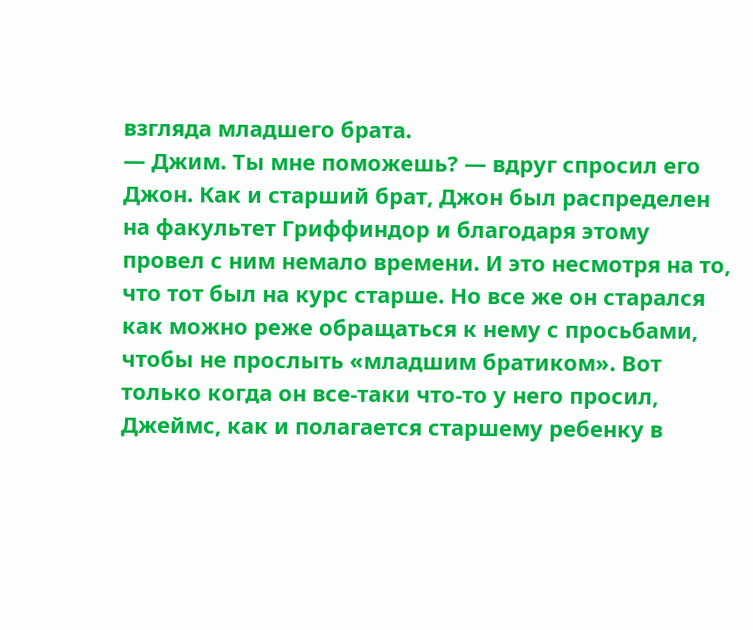взгляда младшего брата.
— Джим. Ты мне поможешь? — вдруг спросил его Джон. Как и старший брат, Джон был распределен на факультет Гриффиндор и благодаря этому провел с ним немало времени. И это несмотря на то, что тот был на курс старше. Но все же он старался как можно реже обращаться к нему с просьбами, чтобы не прослыть «младшим братиком». Вот только когда он все-таки что-то у него просил, Джеймс, как и полагается старшему ребенку в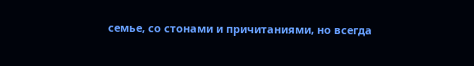семье, со стонами и причитаниями, но всегда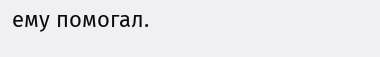ему помогал.